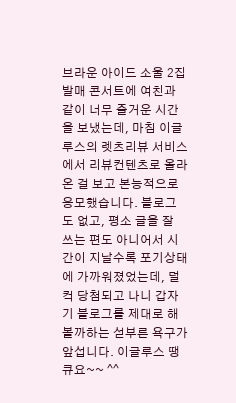브라운 아이드 소울 2집 발매 콘서트에 여친과 같이 너무 즐거운 시간을 보냈는데, 마침 이글루스의 렛츠리뷰 서비스에서 리뷰컨텐츠로 올라온 걸 보고 본능적으로 응모했습니다. 블로그도 없고, 평소 글을 잘 쓰는 편도 아니어서 시간이 지날수록 포기상태에 가까워졌었는데, 덜컥 당첨되고 나니 갑자기 블로그를 제대로 해볼까하는 섣부른 욕구가 앞섭니다. 이글루스 땡큐요~~ ^^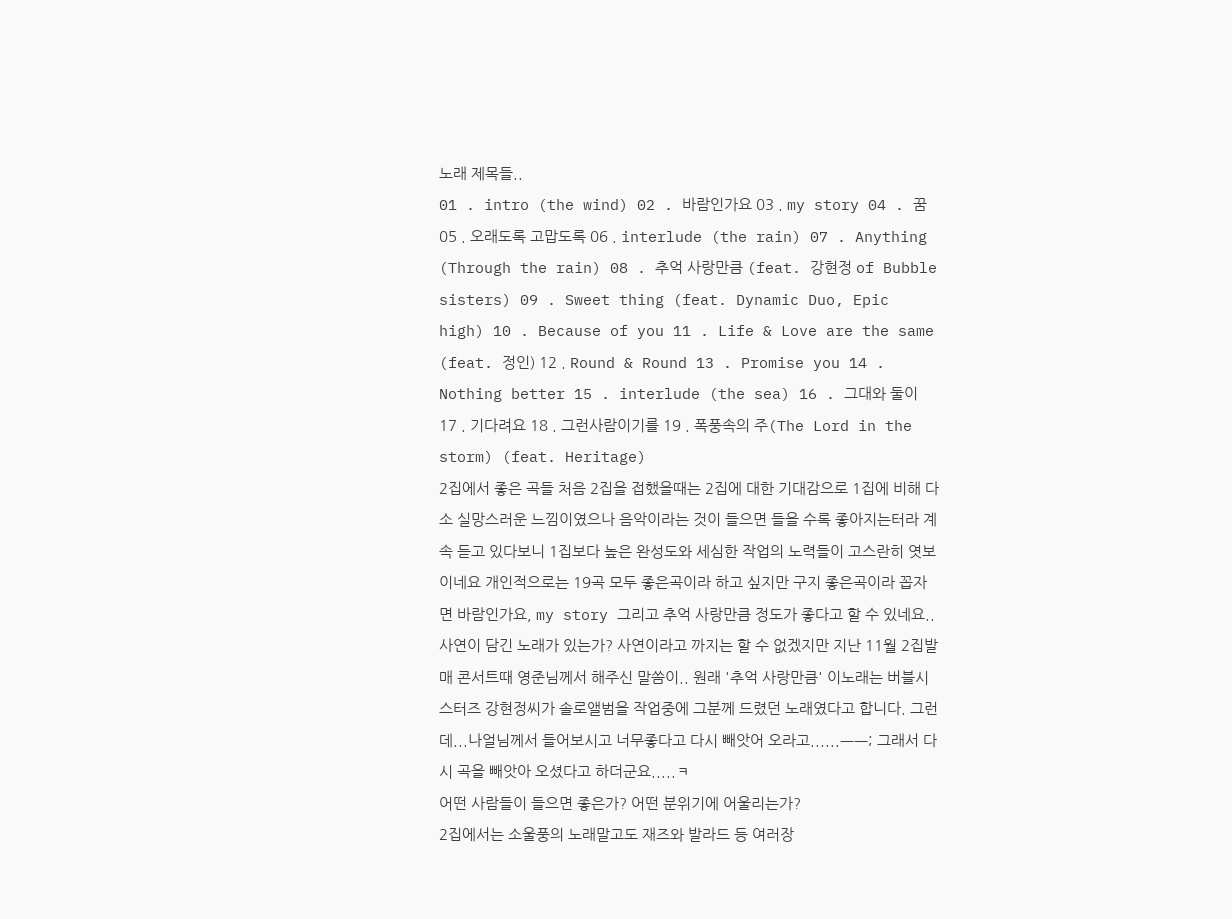노래 제목들..
01 . intro (the wind) 02 . 바람인가요 03 . my story 04 . 꿈 05 . 오래도록 고맙도록 06 . interlude (the rain) 07 . Anything (Through the rain) 08 . 추억 사랑만큼 (feat. 강현정 of Bubble sisters) 09 . Sweet thing (feat. Dynamic Duo, Epic high) 10 . Because of you 11 . Life & Love are the same (feat. 정인) 12 . Round & Round 13 . Promise you 14 . Nothing better 15 . interlude (the sea) 16 . 그대와 둘이 17 . 기다려요 18 . 그런사람이기를 19 . 폭풍속의 주(The Lord in the storm) (feat. Heritage)
2집에서 좋은 곡들 처음 2집을 접했을때는 2집에 대한 기대감으로 1집에 비해 다소 실망스러운 느낌이였으나 음악이라는 것이 들으면 들을 수록 좋아지는터라 계속 듣고 있다보니 1집보다 높은 완성도와 세심한 작업의 노력들이 고스란히 엿보이네요 개인적으로는 19곡 모두 좋은곡이라 하고 싶지만 구지 좋은곡이라 꼽자면 바람인가요, my story 그리고 추억 사랑만큼 정도가 좋다고 할 수 있네요..
사연이 담긴 노래가 있는가? 사연이라고 까지는 할 수 없겠지만 지난 11월 2집발매 콘서트때 영준님께서 해주신 말씀이.. 원래 '추억 사랑만큼' 이노래는 버블시스터즈 강현정씨가 솔로앨범을 작업중에 그분께 드렸던 노래였다고 합니다. 그런데...나얼님께서 들어보시고 너무좋다고 다시 빼앗어 오라고......ㅡㅡ; 그래서 다시 곡을 빼앗아 오셨다고 하더군요.....ㅋ
어떤 사람들이 들으면 좋은가? 어떤 분위기에 어울리는가?
2집에서는 소울풍의 노래말고도 재즈와 발라드 등 여러장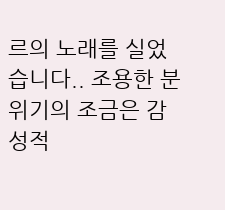르의 노래를 실었습니다.. 조용한 분위기의 조금은 감성적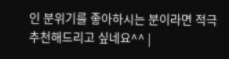인 분위기를 좋아하시는 분이라면 적극 추천해드리고 싶네요^^ |